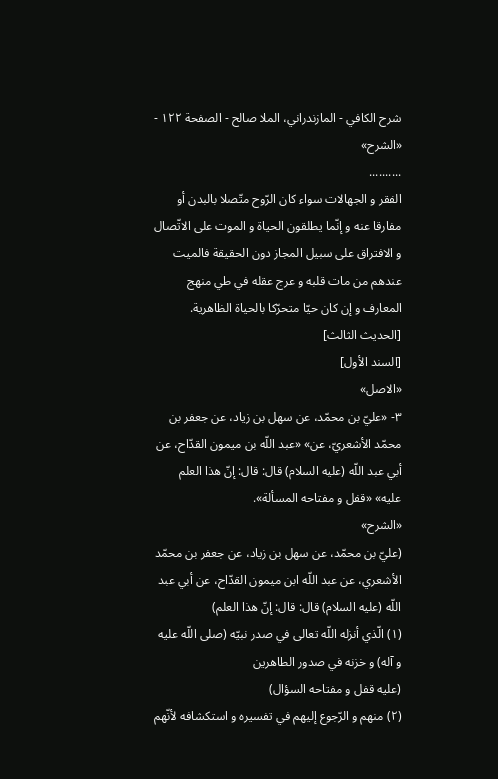شرح الكافي - المازندراني، الملا صالح - الصفحة ١٢٢ - «الشرح»
..........
الفقر و الجهالات سواء كان الرّوح متّصلا بالبدن أو مفارقا عنه و إنّما يطلقون الحياة و الموت على الاتّصال و الافتراق على سبيل المجاز دون الحقيقة فالميت عندهم من مات قلبه و عرج عقله في طي منهج المعارف و إن كان حيّا متحرّكا بالحياة الظاهرية.
[الحديث الثالث]
[السند الأول]
«الاصل»
٣- «عليّ بن محمّد، عن سهل بن زياد، عن جعفر بن محمّد الأشعريّ، عن» «عبد اللّه بن ميمون القدّاح، عن أبي عبد اللّه (عليه السلام) قال: قال: إنّ هذا العلم عليه» «قفل و مفتاحه المسألة».
«الشرح»
(عليّ بن محمّد، عن سهل بن زياد، عن جعفر بن محمّد الأشعري، عن عبد اللّه ابن ميمون القدّاح، عن أبي عبد اللّه (عليه السلام) قال: قال: إنّ هذا العلم)
(١) الّذي أنزله اللّه تعالى في صدر نبيّه (صلى اللّه عليه و آله) و خزنه في صدور الطاهرين
(عليه قفل و مفتاحه السؤال)
(٢) منهم و الرّجوع إليهم في تفسيره و استكشافه لأنّهم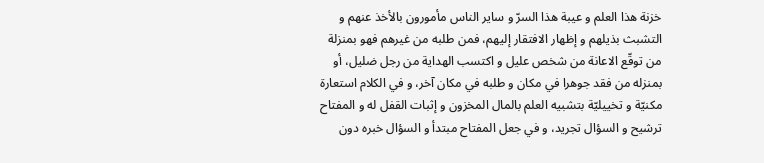خزنة هذا العلم و عيبة هذا السرّ و ساير الناس مأمورون بالأخذ عنهم و التشبث بذيلهم و إظهار الافتقار إليهم، فمن طلبه من غيرهم فهو بمنزلة من توقّع الاعانة من شخص عليل و اكتسب الهداية من رجل ضليل، أو بمنزله من فقد جوهرا في مكان و طلبه في مكان آخر، و في الكلام استعارة مكنيّة و تخييليّة بتشبيه العلم بالمال المخزون و إثبات القفل له و المفتاح ترشيح و السؤال تجريد، و في جعل المفتاح مبتدأ و السؤال خبره دون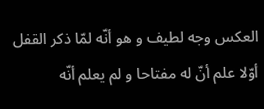العكس وجه لطيف و هو أنّه لمّا ذكر القفل أوّلا علم أنّ له مفتاحا و لم يعلم أنّه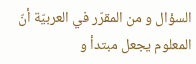السؤال و من المقرّر في العربيّة أنّ المعلوم يجعل مبتدأ و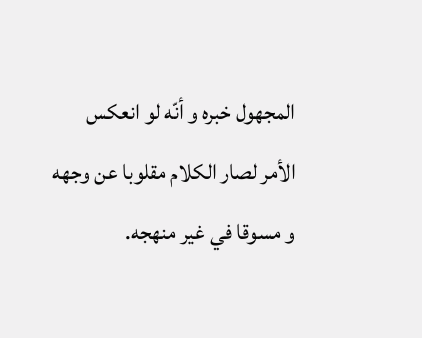المجهول خبره و أنّه لو انعكس الأمر لصار الكلام مقلوبا عن وجهه و مسوقا في غير منهجه.